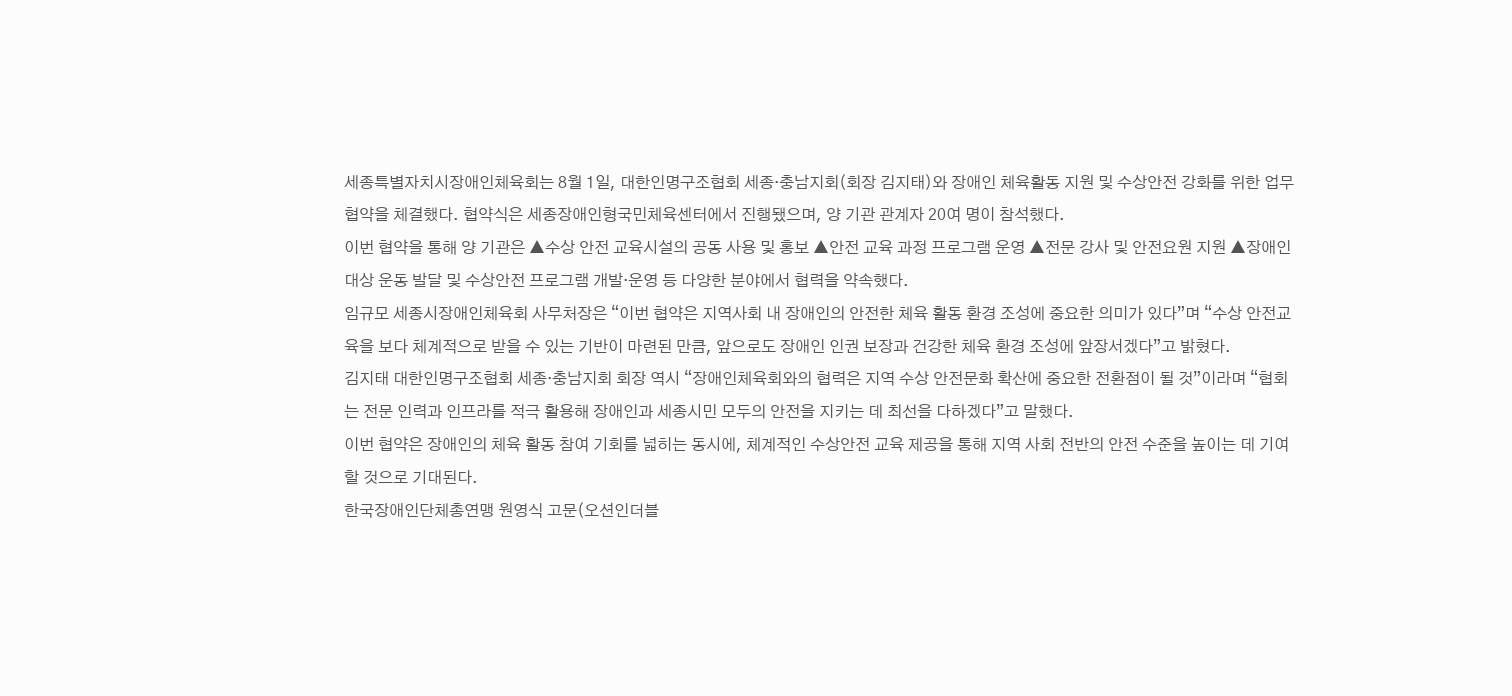세종특별자치시장애인체육회는 8월 1일, 대한인명구조협회 세종·충남지회(회장 김지태)와 장애인 체육활동 지원 및 수상안전 강화를 위한 업무협약을 체결했다. 협약식은 세종장애인형국민체육센터에서 진행됐으며, 양 기관 관계자 20여 명이 참석했다.
이번 협약을 통해 양 기관은 ▲수상 안전 교육시설의 공동 사용 및 홍보 ▲안전 교육 과정 프로그램 운영 ▲전문 강사 및 안전요원 지원 ▲장애인 대상 운동 발달 및 수상안전 프로그램 개발·운영 등 다양한 분야에서 협력을 약속했다.
임규모 세종시장애인체육회 사무처장은 “이번 협약은 지역사회 내 장애인의 안전한 체육 활동 환경 조성에 중요한 의미가 있다”며 “수상 안전교육을 보다 체계적으로 받을 수 있는 기반이 마련된 만큼, 앞으로도 장애인 인권 보장과 건강한 체육 환경 조성에 앞장서겠다”고 밝혔다.
김지태 대한인명구조협회 세종·충남지회 회장 역시 “장애인체육회와의 협력은 지역 수상 안전문화 확산에 중요한 전환점이 될 것”이라며 “협회는 전문 인력과 인프라를 적극 활용해 장애인과 세종시민 모두의 안전을 지키는 데 최선을 다하겠다”고 말했다.
이번 협약은 장애인의 체육 활동 참여 기회를 넓히는 동시에, 체계적인 수상안전 교육 제공을 통해 지역 사회 전반의 안전 수준을 높이는 데 기여할 것으로 기대된다.
한국장애인단체총연맹 원영식 고문(오션인더블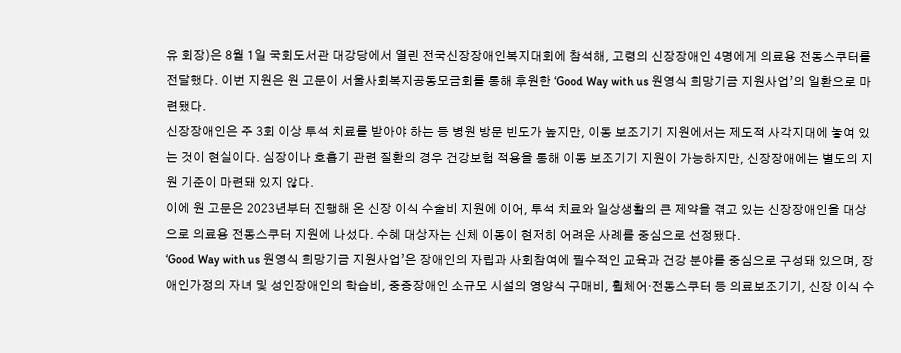유 회장)은 8월 1일 국회도서관 대강당에서 열린 전국신장장애인복지대회에 참석해, 고령의 신장장애인 4명에게 의료용 전동스쿠터를 전달했다. 이번 지원은 원 고문이 서울사회복지공동모금회를 통해 후원한 ‘Good Way with us 원영식 희망기금 지원사업’의 일환으로 마련됐다.
신장장애인은 주 3회 이상 투석 치료를 받아야 하는 등 병원 방문 빈도가 높지만, 이동 보조기기 지원에서는 제도적 사각지대에 놓여 있는 것이 현실이다. 심장이나 호흡기 관련 질환의 경우 건강보험 적용을 통해 이동 보조기기 지원이 가능하지만, 신장장애에는 별도의 지원 기준이 마련돼 있지 않다.
이에 원 고문은 2023년부터 진행해 온 신장 이식 수술비 지원에 이어, 투석 치료와 일상생활의 큰 제약을 겪고 있는 신장장애인을 대상으로 의료용 전동스쿠터 지원에 나섰다. 수혜 대상자는 신체 이동이 현저히 어려운 사례를 중심으로 선정됐다.
‘Good Way with us 원영식 희망기금 지원사업’은 장애인의 자립과 사회참여에 필수적인 교육과 건강 분야를 중심으로 구성돼 있으며, 장애인가정의 자녀 및 성인장애인의 학습비, 중증장애인 소규모 시설의 영양식 구매비, 휠체어·전동스쿠터 등 의료보조기기, 신장 이식 수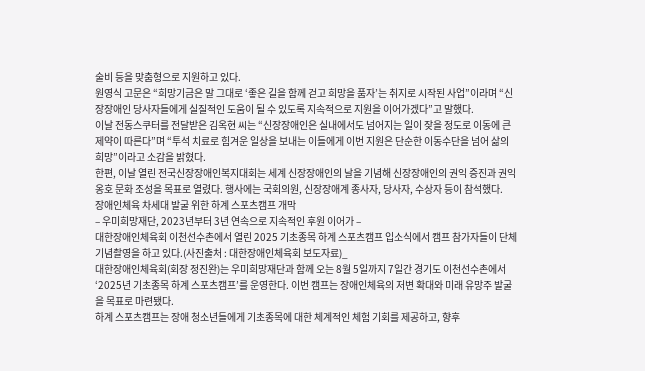술비 등을 맞춤형으로 지원하고 있다.
원영식 고문은 “희망기금은 말 그대로 ‘좋은 길을 함께 걷고 희망을 품자’는 취지로 시작된 사업”이라며 “신장장애인 당사자들에게 실질적인 도움이 될 수 있도록 지속적으로 지원을 이어가겠다”고 말했다.
이날 전동스쿠터를 전달받은 김옥현 씨는 “신장장애인은 실내에서도 넘어지는 일이 잦을 정도로 이동에 큰 제약이 따른다”며 “투석 치료로 힘겨운 일상을 보내는 이들에게 이번 지원은 단순한 이동수단을 넘어 삶의 희망”이라고 소감을 밝혔다.
한편, 이날 열린 전국신장장애인복지대회는 세계 신장장애인의 날을 기념해 신장장애인의 권익 증진과 권익옹호 문화 조성을 목표로 열렸다. 행사에는 국회의원, 신장장애계 종사자, 당사자, 수상자 등이 참석했다.
장애인체육 차세대 발굴 위한 하계 스포츠캠프 개막
– 우미희망재단, 2023년부터 3년 연속으로 지속적인 후원 이어가 –
대한장애인체육회 이천선수촌에서 열린 2025 기초종목 하계 스포츠캠프 입소식에서 캠프 참가자들이 단체 기념촬영을 하고 있다.(사진출처 : 대한장애인체육회 보도자료)_
대한장애인체육회(회장 정진완)는 우미희망재단과 함께 오는 8월 5일까지 7일간 경기도 이천선수촌에서 ‘2025년 기초종목 하계 스포츠캠프’를 운영한다. 이번 캠프는 장애인체육의 저변 확대와 미래 유망주 발굴을 목표로 마련됐다.
하계 스포츠캠프는 장애 청소년들에게 기초종목에 대한 체계적인 체험 기회를 제공하고, 향후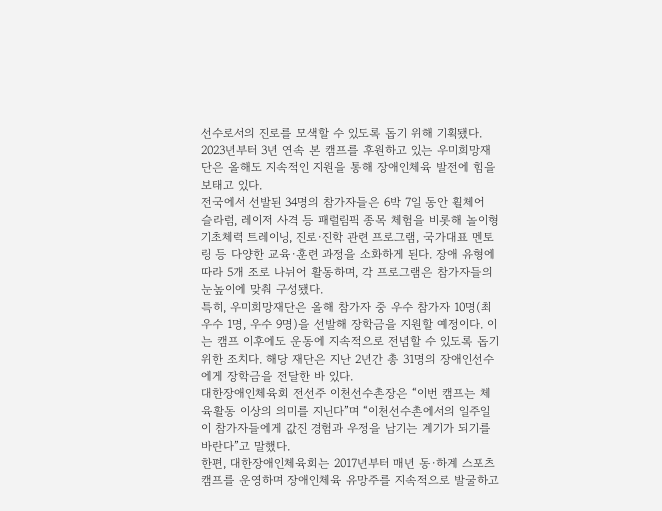선수로서의 진로를 모색할 수 있도록 돕기 위해 기획됐다. 2023년부터 3년 연속 본 캠프를 후원하고 있는 우미희망재단은 올해도 지속적인 지원을 통해 장애인체육 발전에 힘을 보태고 있다.
전국에서 선발된 34명의 참가자들은 6박 7일 동안 휠체어 슬라럼, 레이저 사격 등 패럴림픽 종목 체험을 비롯해 놀이형 기초체력 트레이닝, 진로·진학 관련 프로그램, 국가대표 멘토링 등 다양한 교육·훈련 과정을 소화하게 된다. 장애 유형에 따라 5개 조로 나뉘어 활동하며, 각 프로그램은 참가자들의 눈높이에 맞춰 구성됐다.
특히, 우미희망재단은 올해 참가자 중 우수 참가자 10명(최우수 1명, 우수 9명)을 선발해 장학금을 지원할 예정이다. 이는 캠프 이후에도 운동에 지속적으로 전념할 수 있도록 돕기 위한 조치다. 해당 재단은 지난 2년간 총 31명의 장애인선수에게 장학금을 전달한 바 있다.
대한장애인체육회 전선주 이천선수촌장은 “이번 캠프는 체육활동 이상의 의미를 지닌다”며 “이천선수촌에서의 일주일이 참가자들에게 값진 경험과 우정을 남기는 계기가 되기를 바란다”고 말했다.
한편, 대한장애인체육회는 2017년부터 매년 동·하계 스포츠캠프를 운영하며 장애인체육 유망주를 지속적으로 발굴하고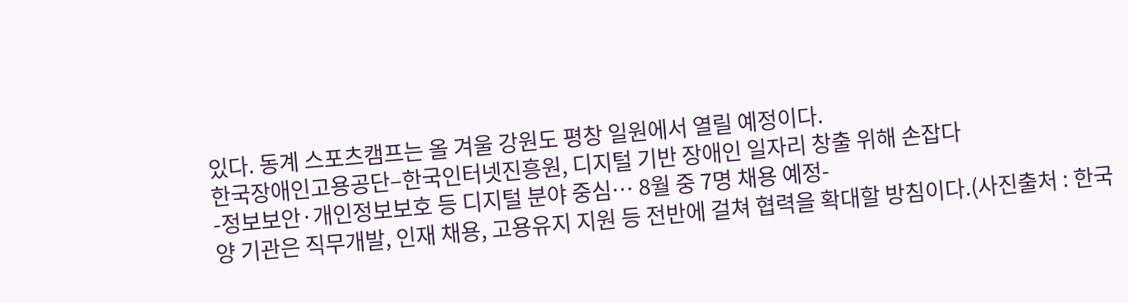있다. 동계 스포츠캠프는 올 겨울 강원도 평창 일원에서 열릴 예정이다.
한국장애인고용공단–한국인터넷진흥원, 디지털 기반 장애인 일자리 창출 위해 손잡다
-정보보안·개인정보보호 등 디지털 분야 중심… 8월 중 7명 채용 예정-
양 기관은 직무개발, 인재 채용, 고용유지 지원 등 전반에 걸쳐 협력을 확대할 방침이다.(사진출처 : 한국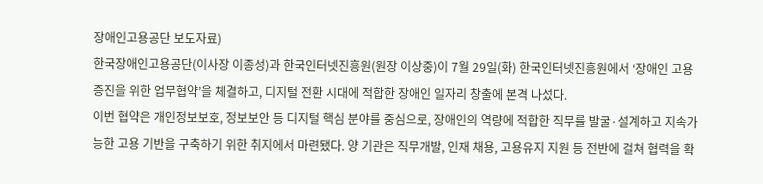장애인고용공단 보도자료)
한국장애인고용공단(이사장 이종성)과 한국인터넷진흥원(원장 이상중)이 7월 29일(화) 한국인터넷진흥원에서 ‘장애인 고용증진을 위한 업무협약’을 체결하고, 디지털 전환 시대에 적합한 장애인 일자리 창출에 본격 나섰다.
이번 협약은 개인정보보호, 정보보안 등 디지털 핵심 분야를 중심으로, 장애인의 역량에 적합한 직무를 발굴·설계하고 지속가능한 고용 기반을 구축하기 위한 취지에서 마련됐다. 양 기관은 직무개발, 인재 채용, 고용유지 지원 등 전반에 걸쳐 협력을 확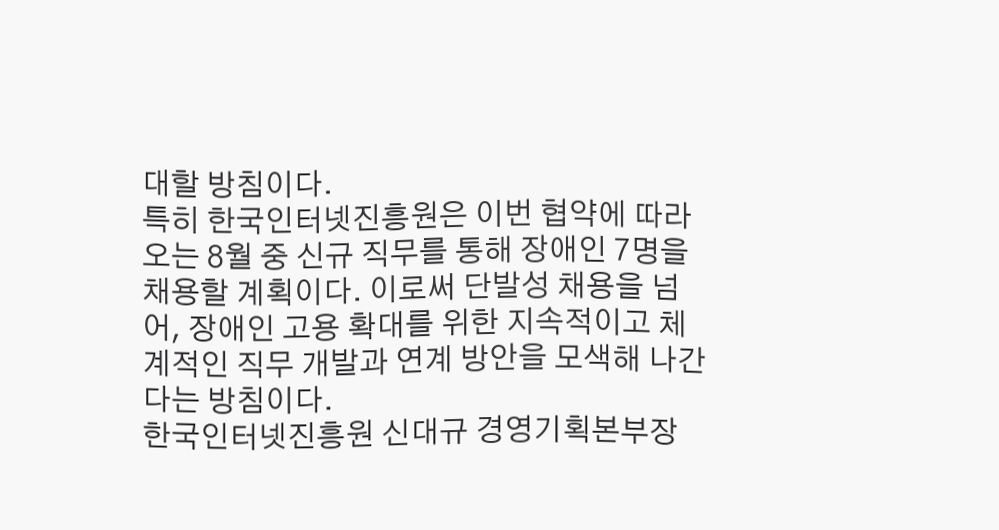대할 방침이다.
특히 한국인터넷진흥원은 이번 협약에 따라 오는 8월 중 신규 직무를 통해 장애인 7명을 채용할 계획이다. 이로써 단발성 채용을 넘어, 장애인 고용 확대를 위한 지속적이고 체계적인 직무 개발과 연계 방안을 모색해 나간다는 방침이다.
한국인터넷진흥원 신대규 경영기획본부장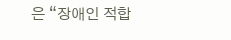은 “장애인 적합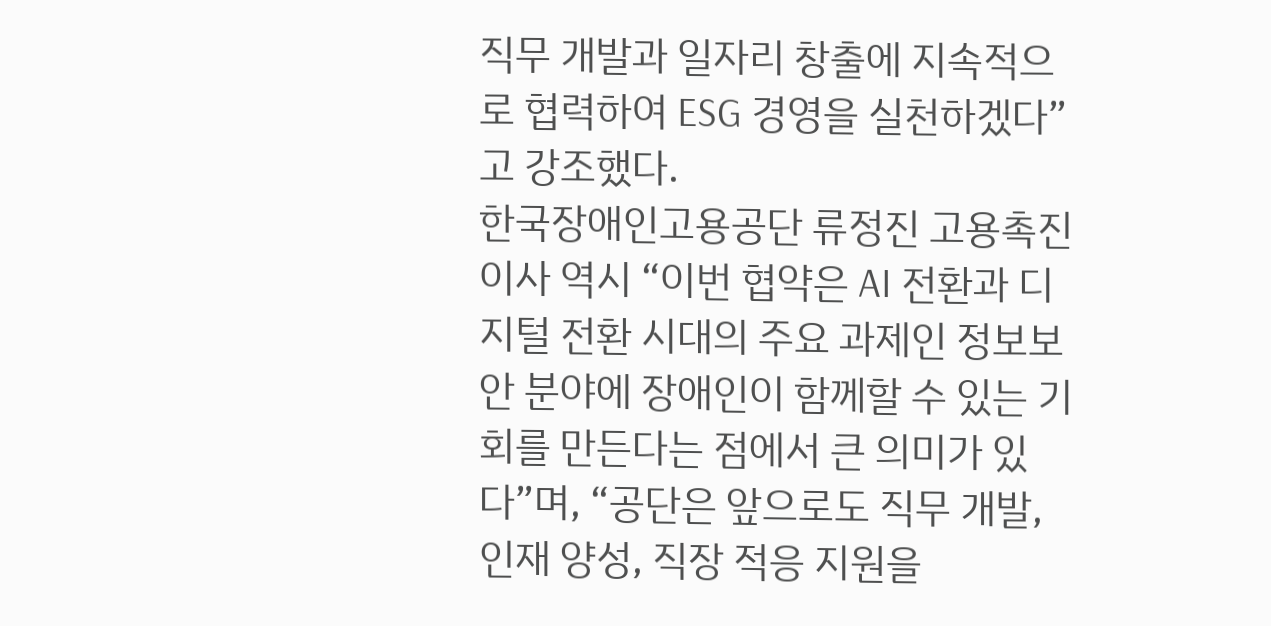직무 개발과 일자리 창출에 지속적으로 협력하여 ESG 경영을 실천하겠다”고 강조했다.
한국장애인고용공단 류정진 고용촉진이사 역시 “이번 협약은 AI 전환과 디지털 전환 시대의 주요 과제인 정보보안 분야에 장애인이 함께할 수 있는 기회를 만든다는 점에서 큰 의미가 있다”며, “공단은 앞으로도 직무 개발, 인재 양성, 직장 적응 지원을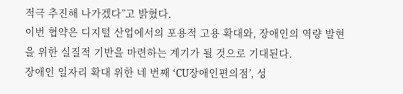적극 추진해 나가겠다”고 밝혔다.
이번 협약은 디지털 산업에서의 포용적 고용 확대와, 장애인의 역량 발현을 위한 실질적 기반을 마련하는 계기가 될 것으로 기대된다.
장애인 일자리 확대 위한 네 번째 ‘CU장애인편의점’, 성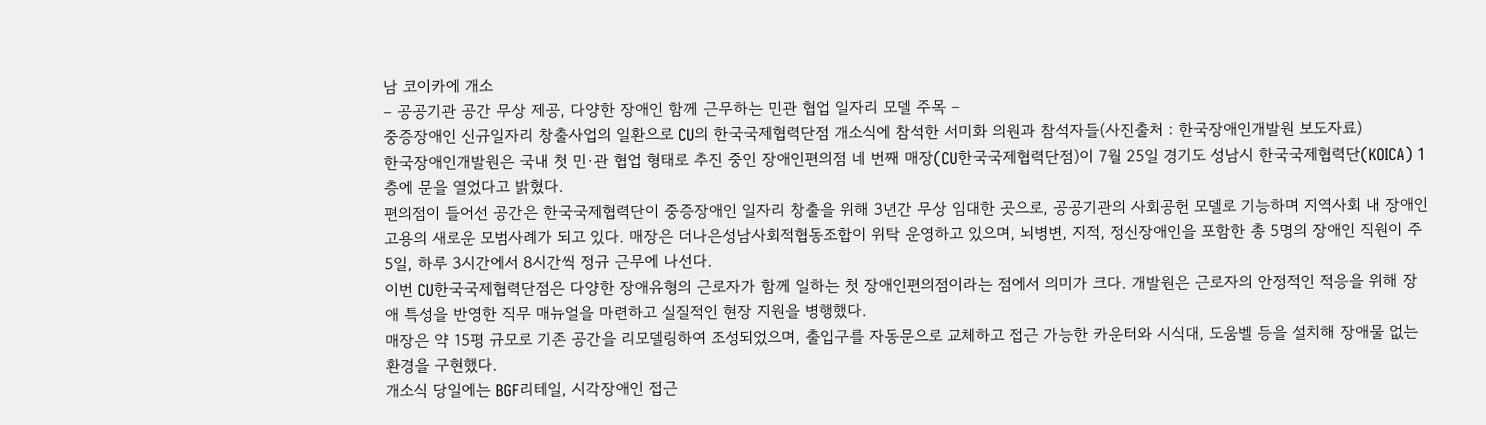남 코이카에 개소
– 공공기관 공간 무상 제공, 다양한 장애인 함께 근무하는 민관 협업 일자리 모델 주목 –
중증장애인 신규일자리 창출사업의 일환으로 CU의 한국국제협력단점 개소식에 참석한 서미화 의원과 참석자들(사진출처 : 한국장애인개발원 보도자료)
한국장애인개발원은 국내 첫 민·관 협업 형태로 추진 중인 장애인편의점 네 번째 매장(CU한국국제협력단점)이 7월 25일 경기도 성남시 한국국제협력단(KOICA) 1층에 문을 열었다고 밝혔다.
편의점이 들어선 공간은 한국국제협력단이 중증장애인 일자리 창출을 위해 3년간 무상 임대한 곳으로, 공공기관의 사회공헌 모델로 기능하며 지역사회 내 장애인 고용의 새로운 모범사례가 되고 있다. 매장은 더나은성남사회적협동조합이 위탁 운영하고 있으며, 뇌병변, 지적, 정신장애인을 포함한 총 5명의 장애인 직원이 주 5일, 하루 3시간에서 8시간씩 정규 근무에 나선다.
이번 CU한국국제협력단점은 다양한 장애유형의 근로자가 함께 일하는 첫 장애인편의점이라는 점에서 의미가 크다. 개발원은 근로자의 안정적인 적응을 위해 장애 특성을 반영한 직무 매뉴얼을 마련하고 실질적인 현장 지원을 병행했다.
매장은 약 15평 규모로 기존 공간을 리모델링하여 조성되었으며, 출입구를 자동문으로 교체하고 접근 가능한 카운터와 시식대, 도움벨 등을 설치해 장애물 없는 환경을 구현했다.
개소식 당일에는 BGF리테일, 시각장애인 접근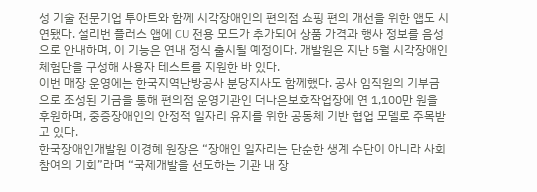성 기술 전문기업 투아트와 함께 시각장애인의 편의점 쇼핑 편의 개선을 위한 앱도 시연됐다. 설리번 플러스 앱에 CU 전용 모드가 추가되어 상품 가격과 행사 정보를 음성으로 안내하며, 이 기능은 연내 정식 출시될 예정이다. 개발원은 지난 5월 시각장애인 체험단을 구성해 사용자 테스트를 지원한 바 있다.
이번 매장 운영에는 한국지역난방공사 분당지사도 함께했다. 공사 임직원의 기부금으로 조성된 기금을 통해 편의점 운영기관인 더나은보호작업장에 연 1,100만 원을 후원하며, 중증장애인의 안정적 일자리 유지를 위한 공동체 기반 협업 모델로 주목받고 있다.
한국장애인개발원 이경혜 원장은 “장애인 일자리는 단순한 생계 수단이 아니라 사회 참여의 기회”라며 “국제개발을 선도하는 기관 내 장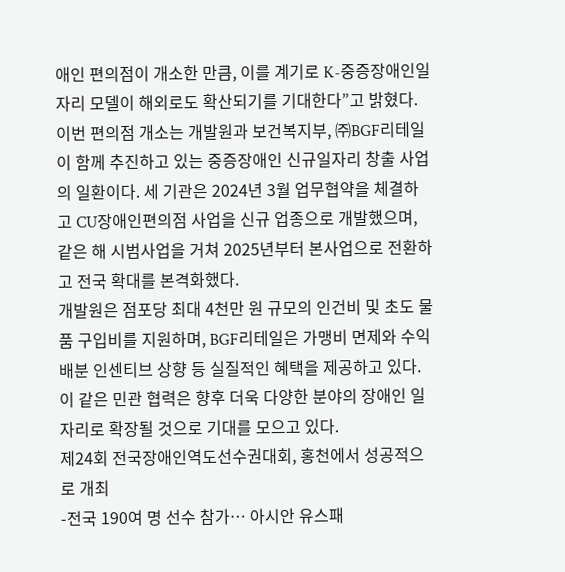애인 편의점이 개소한 만큼, 이를 계기로 K-중증장애인일자리 모델이 해외로도 확산되기를 기대한다”고 밝혔다.
이번 편의점 개소는 개발원과 보건복지부, ㈜BGF리테일이 함께 추진하고 있는 중증장애인 신규일자리 창출 사업의 일환이다. 세 기관은 2024년 3월 업무협약을 체결하고 CU장애인편의점 사업을 신규 업종으로 개발했으며, 같은 해 시범사업을 거쳐 2025년부터 본사업으로 전환하고 전국 확대를 본격화했다.
개발원은 점포당 최대 4천만 원 규모의 인건비 및 초도 물품 구입비를 지원하며, BGF리테일은 가맹비 면제와 수익 배분 인센티브 상향 등 실질적인 혜택을 제공하고 있다. 이 같은 민관 협력은 향후 더욱 다양한 분야의 장애인 일자리로 확장될 것으로 기대를 모으고 있다.
제24회 전국장애인역도선수권대회, 홍천에서 성공적으로 개최
-전국 190여 명 선수 참가… 아시안 유스패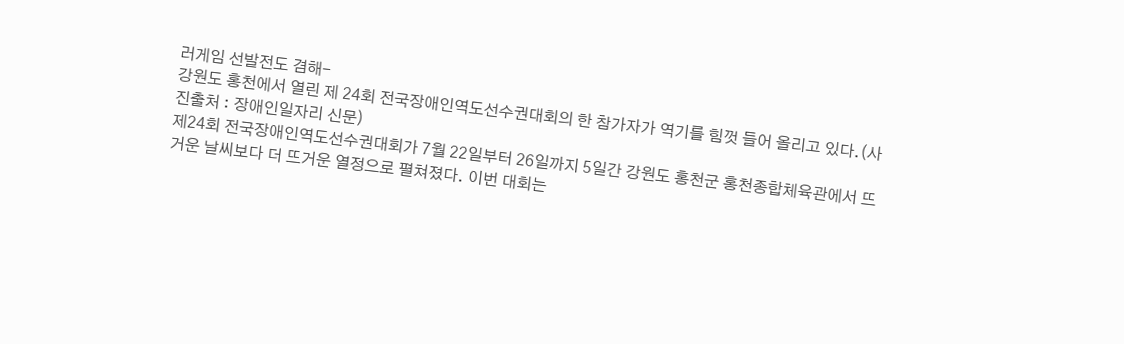러게임 선발전도 겸해-
강원도 홍천에서 열린 제 24회 전국장애인역도선수권대회의 한 참가자가 역기를 힘껏 들어 올리고 있다.(사진출처 : 장애인일자리 신문)
제24회 전국장애인역도선수권대회가 7월 22일부터 26일까지 5일간 강원도 홍천군 홍천종합체육관에서 뜨거운 날씨보다 더 뜨거운 열정으로 펼쳐졌다. 이번 대회는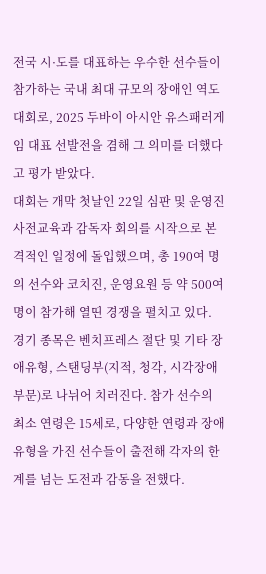전국 시·도를 대표하는 우수한 선수들이 참가하는 국내 최대 규모의 장애인 역도 대회로, 2025 두바이 아시안 유스패러게임 대표 선발전을 겸해 그 의미를 더했다고 평가 받았다.
대회는 개막 첫날인 22일 심판 및 운영진 사전교육과 감독자 회의를 시작으로 본격적인 일정에 돌입했으며, 총 190여 명의 선수와 코치진, 운영요원 등 약 500여 명이 참가해 열띤 경쟁을 펼치고 있다.
경기 종목은 벤치프레스 절단 및 기타 장애유형, 스탠딩부(지적, 청각, 시각장애 부문)로 나뉘어 치러진다. 참가 선수의 최소 연령은 15세로, 다양한 연령과 장애유형을 가진 선수들이 출전해 각자의 한계를 넘는 도전과 감동을 전했다.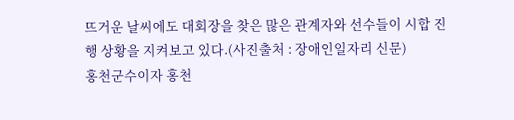뜨거운 날씨에도 대회장을 찾은 많은 관계자와 선수들이 시합 진행 상황을 지켜보고 있다.(사진출처 : 장애인일자리 신문)
홍천군수이자 홍천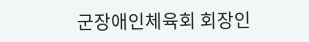군장애인체육회 회장인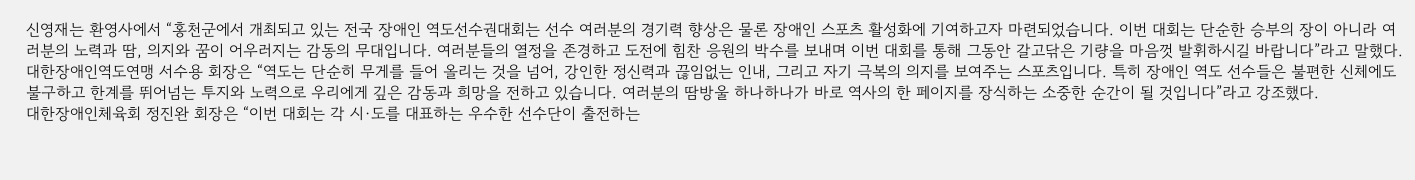신영재는 환영사에서 “홍천군에서 개최되고 있는 전국 장애인 역도선수권대회는 선수 여러분의 경기력 향상은 물론 장애인 스포츠 활성화에 기여하고자 마련되었습니다. 이번 대회는 단순한 승부의 장이 아니라 여러분의 노력과 땀, 의지와 꿈이 어우러지는 감동의 무대입니다. 여러분들의 열정을 존경하고 도전에 힘찬 응원의 박수를 보내며 이번 대회를 통해 그동안 갈고닦은 기량을 마음껏 발휘하시길 바랍니다”라고 말했다.
대한장애인역도연맹 서수용 회장은 “역도는 단순히 무게를 들어 올리는 것을 넘어, 강인한 정신력과 끊임없는 인내, 그리고 자기 극복의 의지를 보여주는 스포츠입니다. 특히 장애인 역도 선수들은 불편한 신체에도 불구하고 한계를 뛰어넘는 투지와 노력으로 우리에게 깊은 감동과 희망을 전하고 있습니다. 여러분의 땀방울 하나하나가 바로 역사의 한 페이지를 장식하는 소중한 순간이 될 것입니다”라고 강조했다.
대한장애인체육회 정진완 회장은 “이번 대회는 각 시·도를 대표하는 우수한 선수단이 출전하는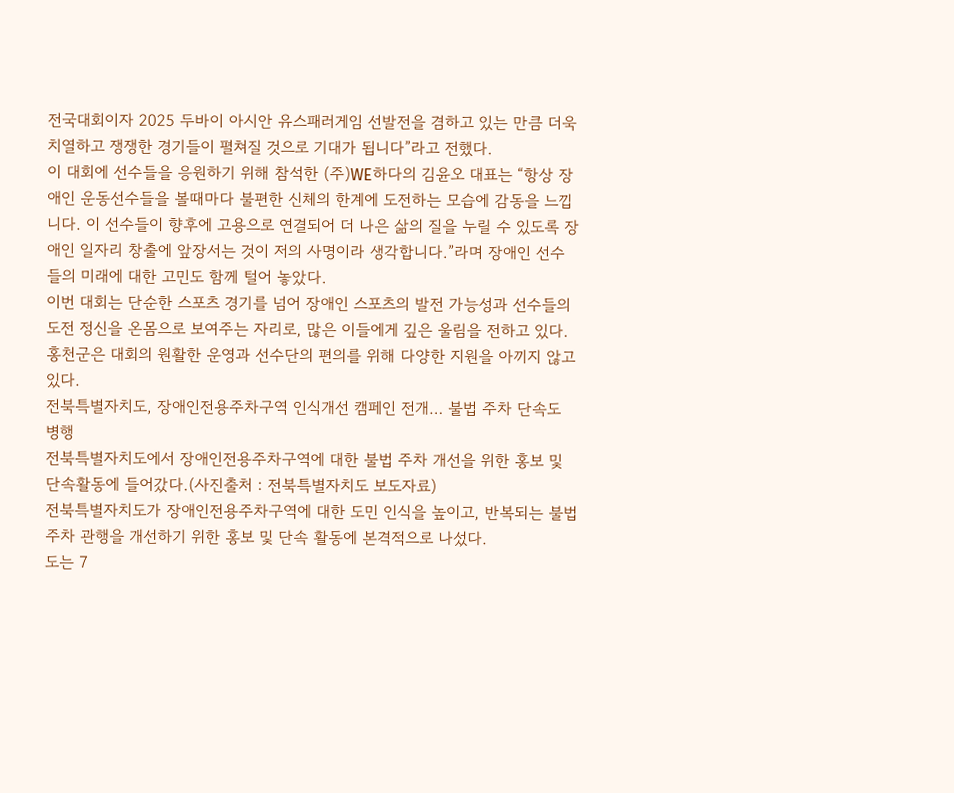전국대회이자 2025 두바이 아시안 유스패러게임 선발전을 겸하고 있는 만큼 더욱 치열하고 쟁쟁한 경기들이 펼쳐질 것으로 기대가 됩니다”라고 전했다.
이 대회에 선수들을 응원하기 위해 참석한 (주)WE하다의 김윤오 대표는 “항상 장애인 운동선수들을 볼때마다 불편한 신체의 한계에 도전하는 모습에 감동을 느낍니다. 이 선수들이 향후에 고용으로 연결되어 더 나은 삶의 질을 누릴 수 있도록 장애인 일자리 창출에 앞장서는 것이 저의 사명이라 생각합니다.”라며 장애인 선수들의 미래에 대한 고민도 함께 털어 놓았다.
이번 대회는 단순한 스포츠 경기를 넘어 장애인 스포츠의 발전 가능성과 선수들의 도전 정신을 온몸으로 보여주는 자리로, 많은 이들에게 깊은 울림을 전하고 있다. 홍천군은 대회의 원활한 운영과 선수단의 편의를 위해 다양한 지원을 아끼지 않고 있다.
전북특별자치도, 장애인전용주차구역 인식개선 캠페인 전개… 불법 주차 단속도 병행
전북특별자치도에서 장애인전용주차구역에 대한 불법 주차 개선을 위한 홍보 및 단속활동에 들어갔다.(사진출처 : 전북특별자치도 보도자료)
전북특별자치도가 장애인전용주차구역에 대한 도민 인식을 높이고, 반복되는 불법 주차 관행을 개선하기 위한 홍보 및 단속 활동에 본격적으로 나섰다.
도는 7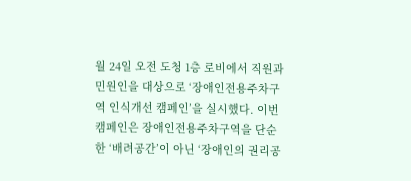월 24일 오전 도청 1층 로비에서 직원과 민원인을 대상으로 ‘장애인전용주차구역 인식개선 캠페인’을 실시했다. 이번 캠페인은 장애인전용주차구역을 단순한 ‘배려공간’이 아닌 ‘장애인의 권리공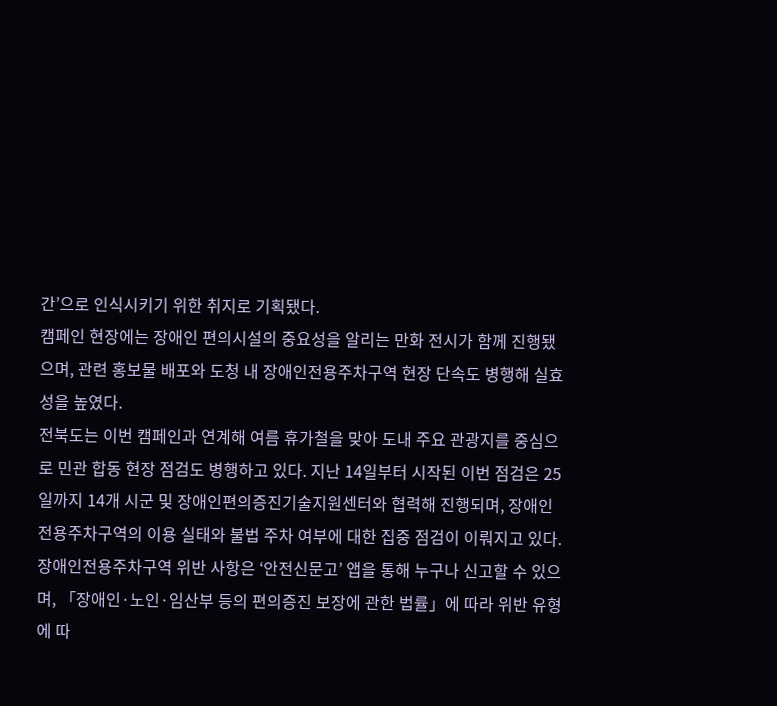간’으로 인식시키기 위한 취지로 기획됐다.
캠페인 현장에는 장애인 편의시설의 중요성을 알리는 만화 전시가 함께 진행됐으며, 관련 홍보물 배포와 도청 내 장애인전용주차구역 현장 단속도 병행해 실효성을 높였다.
전북도는 이번 캠페인과 연계해 여름 휴가철을 맞아 도내 주요 관광지를 중심으로 민관 합동 현장 점검도 병행하고 있다. 지난 14일부터 시작된 이번 점검은 25일까지 14개 시군 및 장애인편의증진기술지원센터와 협력해 진행되며, 장애인전용주차구역의 이용 실태와 불법 주차 여부에 대한 집중 점검이 이뤄지고 있다.
장애인전용주차구역 위반 사항은 ‘안전신문고’ 앱을 통해 누구나 신고할 수 있으며, 「장애인·노인·임산부 등의 편의증진 보장에 관한 법률」에 따라 위반 유형에 따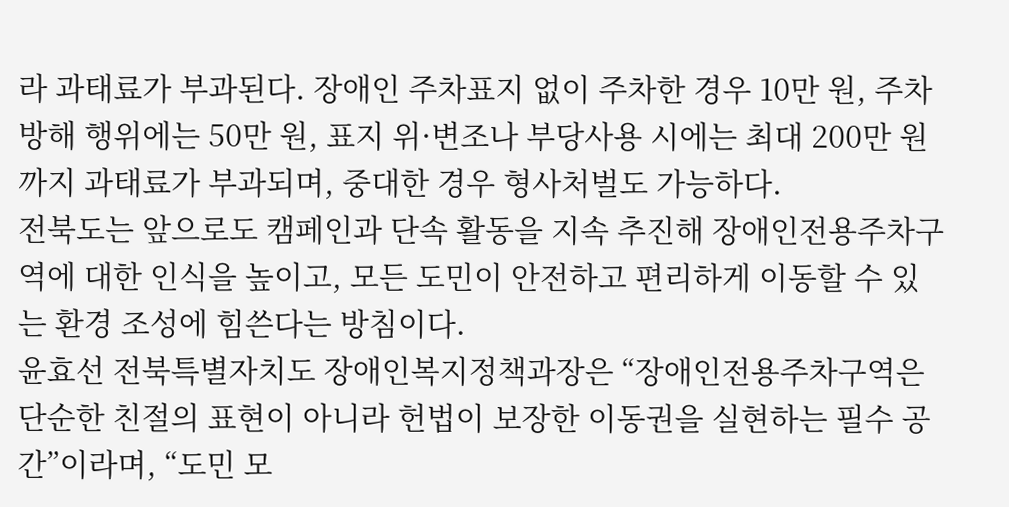라 과태료가 부과된다. 장애인 주차표지 없이 주차한 경우 10만 원, 주차 방해 행위에는 50만 원, 표지 위·변조나 부당사용 시에는 최대 200만 원까지 과태료가 부과되며, 중대한 경우 형사처벌도 가능하다.
전북도는 앞으로도 캠페인과 단속 활동을 지속 추진해 장애인전용주차구역에 대한 인식을 높이고, 모든 도민이 안전하고 편리하게 이동할 수 있는 환경 조성에 힘쓴다는 방침이다.
윤효선 전북특별자치도 장애인복지정책과장은 “장애인전용주차구역은 단순한 친절의 표현이 아니라 헌법이 보장한 이동권을 실현하는 필수 공간”이라며, “도민 모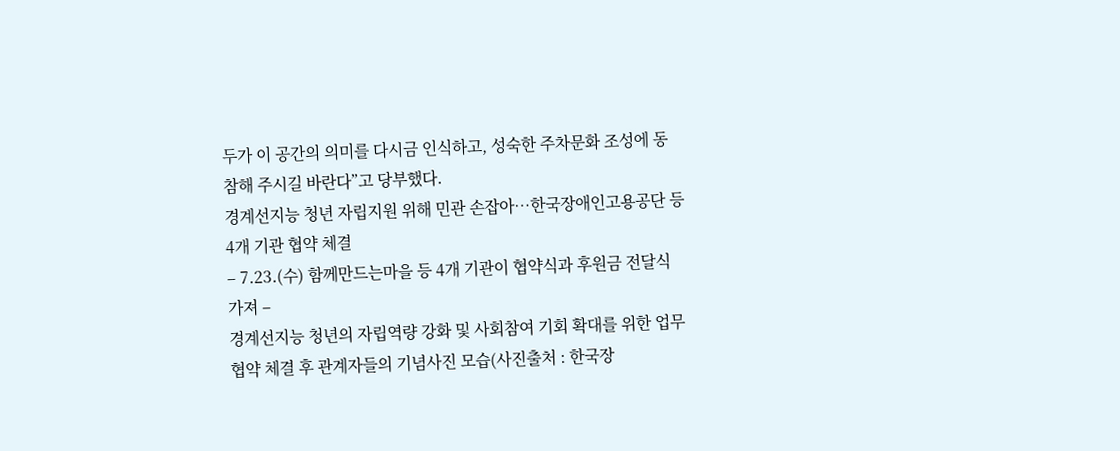두가 이 공간의 의미를 다시금 인식하고, 성숙한 주차문화 조성에 동참해 주시길 바란다”고 당부했다.
경계선지능 청년 자립지원 위해 민관 손잡아…한국장애인고용공단 등 4개 기관 협약 체결
– 7.23.(수) 함께만드는마을 등 4개 기관이 협약식과 후원금 전달식 가져 –
경계선지능 청년의 자립역량 강화 및 사회참여 기회 확대를 위한 업무협약 체결 후 관계자들의 기념사진 모습(사진출처 : 한국장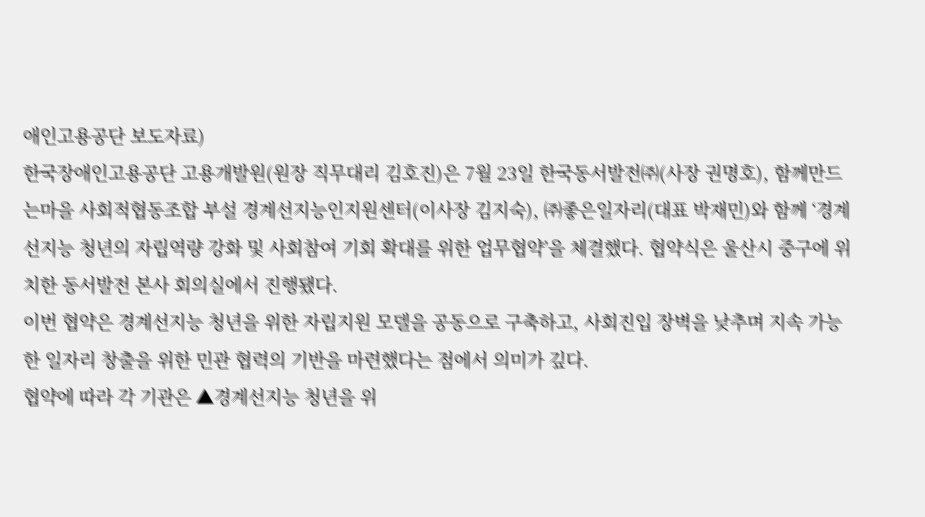애인고용공단 보도자료)
한국장애인고용공단 고용개발원(원장 직무대리 김호진)은 7월 23일 한국동서발전㈜(사장 권명호), 함께만드는마을 사회적협동조합 부설 경계선지능인지원센터(이사장 김지숙), ㈜좋은일자리(대표 박재민)와 함께 ‘경계선지능 청년의 자립역량 강화 및 사회참여 기회 확대를 위한 업무협약’을 체결했다. 협약식은 울산시 중구에 위치한 동서발전 본사 회의실에서 진행됐다.
이번 협약은 경계선지능 청년을 위한 자립지원 모델을 공동으로 구축하고, 사회진입 장벽을 낮추며 지속 가능한 일자리 창출을 위한 민관 협력의 기반을 마련했다는 점에서 의미가 깊다.
협약에 따라 각 기관은 ▲경계선지능 청년을 위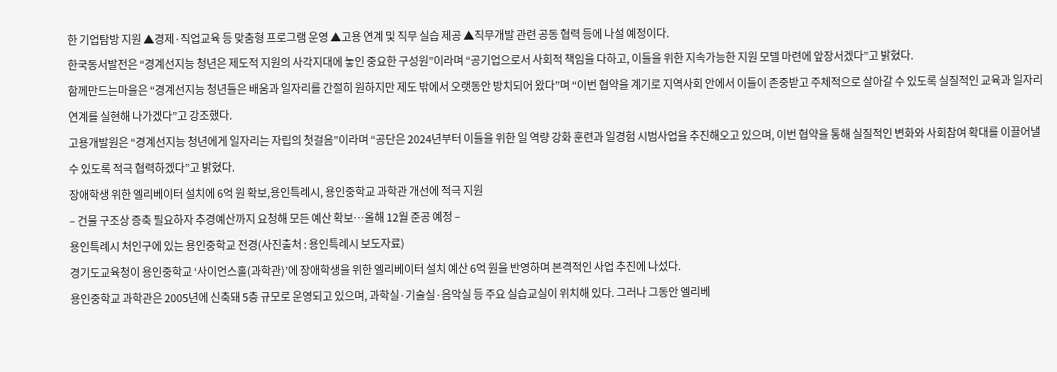한 기업탐방 지원 ▲경제·직업교육 등 맞춤형 프로그램 운영 ▲고용 연계 및 직무 실습 제공 ▲직무개발 관련 공동 협력 등에 나설 예정이다.
한국동서발전은 “경계선지능 청년은 제도적 지원의 사각지대에 놓인 중요한 구성원”이라며 “공기업으로서 사회적 책임을 다하고, 이들을 위한 지속가능한 지원 모델 마련에 앞장서겠다”고 밝혔다.
함께만드는마을은 “경계선지능 청년들은 배움과 일자리를 간절히 원하지만 제도 밖에서 오랫동안 방치되어 왔다”며 “이번 협약을 계기로 지역사회 안에서 이들이 존중받고 주체적으로 살아갈 수 있도록 실질적인 교육과 일자리 연계를 실현해 나가겠다”고 강조했다.
고용개발원은 “경계선지능 청년에게 일자리는 자립의 첫걸음”이라며 “공단은 2024년부터 이들을 위한 일 역량 강화 훈련과 일경험 시범사업을 추진해오고 있으며, 이번 협약을 통해 실질적인 변화와 사회참여 확대를 이끌어낼 수 있도록 적극 협력하겠다”고 밝혔다.
장애학생 위한 엘리베이터 설치에 6억 원 확보,용인특례시, 용인중학교 과학관 개선에 적극 지원
– 건물 구조상 증축 필요하자 추경예산까지 요청해 모든 예산 확보…올해 12월 준공 예정 –
용인특례시 처인구에 있는 용인중학교 전경(사진출처 : 용인특례시 보도자료)
경기도교육청이 용인중학교 ‘사이언스홀(과학관)’에 장애학생을 위한 엘리베이터 설치 예산 6억 원을 반영하며 본격적인 사업 추진에 나섰다.
용인중학교 과학관은 2005년에 신축돼 5층 규모로 운영되고 있으며, 과학실·기술실·음악실 등 주요 실습교실이 위치해 있다. 그러나 그동안 엘리베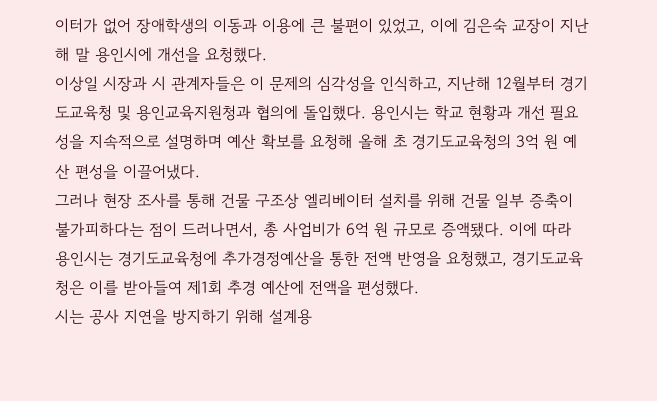이터가 없어 장애학생의 이동과 이용에 큰 불편이 있었고, 이에 김은숙 교장이 지난해 말 용인시에 개선을 요청했다.
이상일 시장과 시 관계자들은 이 문제의 심각성을 인식하고, 지난해 12월부터 경기도교육청 및 용인교육지원청과 협의에 돌입했다. 용인시는 학교 현황과 개선 필요성을 지속적으로 설명하며 예산 확보를 요청해 올해 초 경기도교육청의 3억 원 예산 편성을 이끌어냈다.
그러나 현장 조사를 통해 건물 구조상 엘리베이터 설치를 위해 건물 일부 증축이 불가피하다는 점이 드러나면서, 총 사업비가 6억 원 규모로 증액됐다. 이에 따라 용인시는 경기도교육청에 추가경정예산을 통한 전액 반영을 요청했고, 경기도교육청은 이를 받아들여 제1회 추경 예산에 전액을 편성했다.
시는 공사 지연을 방지하기 위해 설계용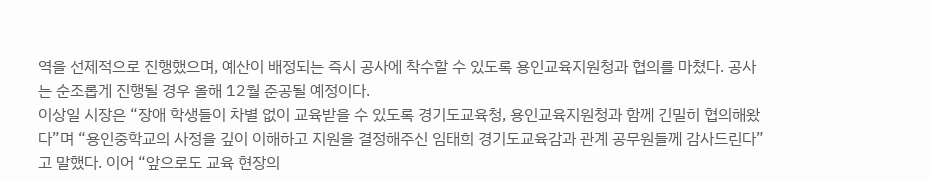역을 선제적으로 진행했으며, 예산이 배정되는 즉시 공사에 착수할 수 있도록 용인교육지원청과 협의를 마쳤다. 공사는 순조롭게 진행될 경우 올해 12월 준공될 예정이다.
이상일 시장은 “장애 학생들이 차별 없이 교육받을 수 있도록 경기도교육청, 용인교육지원청과 함께 긴밀히 협의해왔다”며 “용인중학교의 사정을 깊이 이해하고 지원을 결정해주신 임태희 경기도교육감과 관계 공무원들께 감사드린다”고 말했다. 이어 “앞으로도 교육 현장의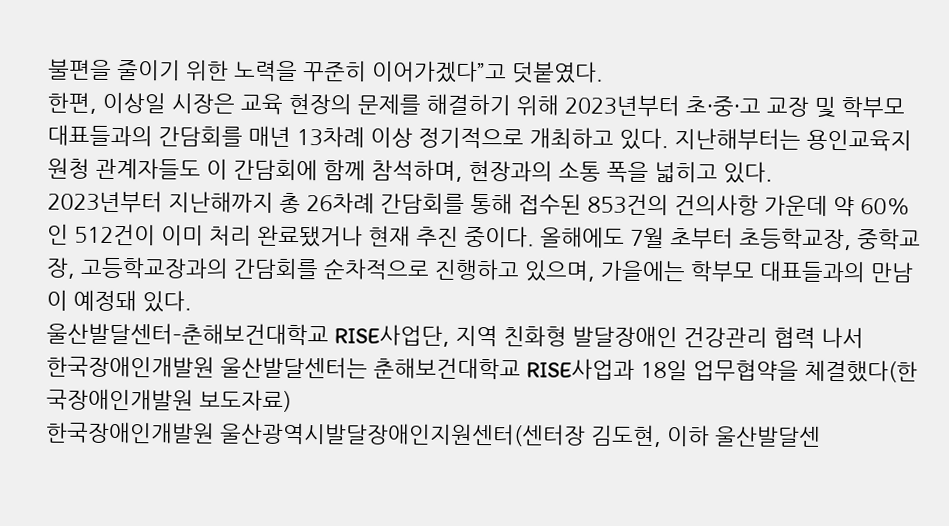불편을 줄이기 위한 노력을 꾸준히 이어가겠다”고 덧붙였다.
한편, 이상일 시장은 교육 현장의 문제를 해결하기 위해 2023년부터 초·중·고 교장 및 학부모 대표들과의 간담회를 매년 13차례 이상 정기적으로 개최하고 있다. 지난해부터는 용인교육지원청 관계자들도 이 간담회에 함께 참석하며, 현장과의 소통 폭을 넓히고 있다.
2023년부터 지난해까지 총 26차례 간담회를 통해 접수된 853건의 건의사항 가운데 약 60%인 512건이 이미 처리 완료됐거나 현재 추진 중이다. 올해에도 7월 초부터 초등학교장, 중학교장, 고등학교장과의 간담회를 순차적으로 진행하고 있으며, 가을에는 학부모 대표들과의 만남이 예정돼 있다.
울산발달센터–춘해보건대학교 RISE사업단, 지역 친화형 발달장애인 건강관리 협력 나서
한국장애인개발원 울산발달센터는 춘해보건대학교 RISE사업과 18일 업무협약을 체결했다(한국장애인개발원 보도자료)
한국장애인개발원 울산광역시발달장애인지원센터(센터장 김도현, 이하 울산발달센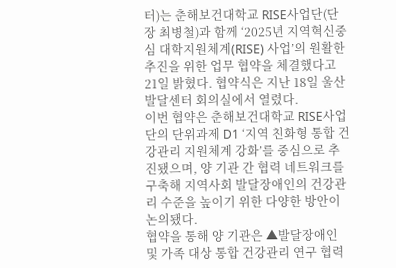터)는 춘해보건대학교 RISE사업단(단장 최병철)과 함께 ‘2025년 지역혁신중심 대학지원체계(RISE) 사업’의 원활한 추진을 위한 업무 협약을 체결했다고 21일 밝혔다. 협약식은 지난 18일 울산발달센터 회의실에서 열렸다.
이번 협약은 춘해보건대학교 RISE사업단의 단위과제 D1 ‘지역 친화형 통합 건강관리 지원체계 강화’를 중심으로 추진됐으며, 양 기관 간 협력 네트워크를 구축해 지역사회 발달장애인의 건강관리 수준을 높이기 위한 다양한 방안이 논의됐다.
협약을 통해 양 기관은 ▲발달장애인 및 가족 대상 통합 건강관리 연구 협력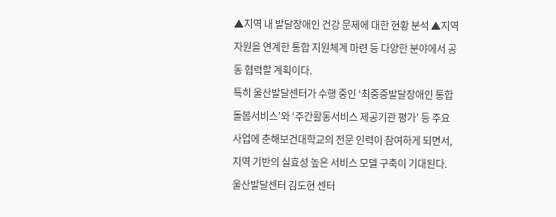▲지역 내 발달장애인 건강 문제에 대한 현황 분석 ▲지역 자원을 연계한 통합 지원체계 마련 등 다양한 분야에서 공동 협력할 계획이다.
특히 울산발달센터가 수행 중인 ‘최중증발달장애인 통합돌봄서비스’와 ‘주간활동서비스 제공기관 평가’ 등 주요 사업에 춘해보건대학교의 전문 인력이 참여하게 되면서, 지역 기반의 실효성 높은 서비스 모델 구축이 기대된다.
울산발달센터 김도현 센터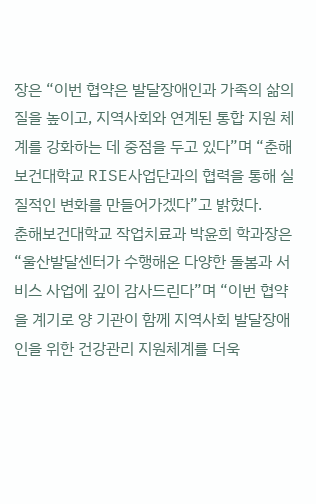장은 “이번 협약은 발달장애인과 가족의 삶의 질을 높이고, 지역사회와 연계된 통합 지원 체계를 강화하는 데 중점을 두고 있다”며 “춘해보건대학교 RISE사업단과의 협력을 통해 실질적인 변화를 만들어가겠다”고 밝혔다.
춘해보건대학교 작업치료과 박윤희 학과장은 “울산발달센터가 수행해온 다양한 돌봄과 서비스 사업에 깊이 감사드린다”며 “이번 협약을 계기로 양 기관이 함께 지역사회 발달장애인을 위한 건강관리 지원체계를 더욱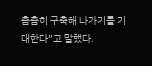촘촘히 구축해 나가기를 기대한다”고 말했다.